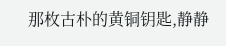那枚古朴的黄铜钥匙,静静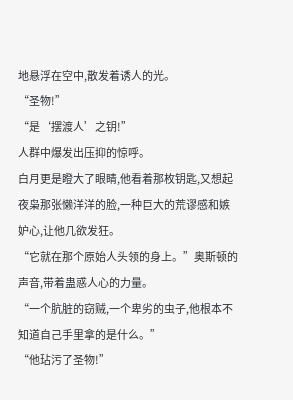地悬浮在空中,散发着诱人的光。
“圣物!”
“是‘摆渡人’之钥!”
人群中爆发出压抑的惊呼。
白月更是瞪大了眼睛,他看着那枚钥匙,又想起夜枭那张懒洋洋的脸,一种巨大的荒谬感和嫉妒心,让他几欲发狂。
“它就在那个原始人头领的身上。”奥斯顿的声音,带着蛊惑人心的力量。
“一个肮脏的窃贼,一个卑劣的虫子,他根本不知道自己手里拿的是什么。”
“他玷污了圣物!”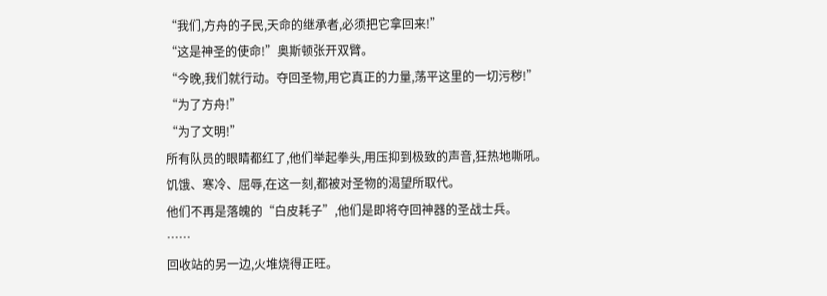“我们,方舟的子民,天命的继承者,必须把它拿回来!”
“这是神圣的使命!”奥斯顿张开双臂。
“今晚,我们就行动。夺回圣物,用它真正的力量,荡平这里的一切污秽!”
“为了方舟!”
“为了文明!”
所有队员的眼睛都红了,他们举起拳头,用压抑到极致的声音,狂热地嘶吼。
饥饿、寒冷、屈辱,在这一刻,都被对圣物的渴望所取代。
他们不再是落魄的“白皮耗子”,他们是即将夺回神器的圣战士兵。
……
回收站的另一边,火堆烧得正旺。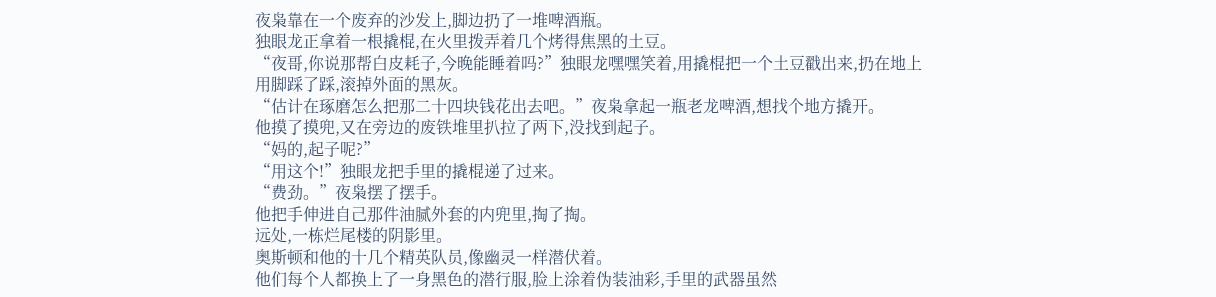夜枭靠在一个废弃的沙发上,脚边扔了一堆啤酒瓶。
独眼龙正拿着一根撬棍,在火里拨弄着几个烤得焦黑的土豆。
“夜哥,你说那帮白皮耗子,今晚能睡着吗?”独眼龙嘿嘿笑着,用撬棍把一个土豆戳出来,扔在地上用脚踩了踩,滚掉外面的黑灰。
“估计在琢磨怎么把那二十四块钱花出去吧。”夜枭拿起一瓶老龙啤酒,想找个地方撬开。
他摸了摸兜,又在旁边的废铁堆里扒拉了两下,没找到起子。
“妈的,起子呢?”
“用这个!”独眼龙把手里的撬棍递了过来。
“费劲。”夜枭摆了摆手。
他把手伸进自己那件油腻外套的内兜里,掏了掏。
远处,一栋烂尾楼的阴影里。
奥斯顿和他的十几个精英队员,像幽灵一样潜伏着。
他们每个人都换上了一身黑色的潜行服,脸上涂着伪装油彩,手里的武器虽然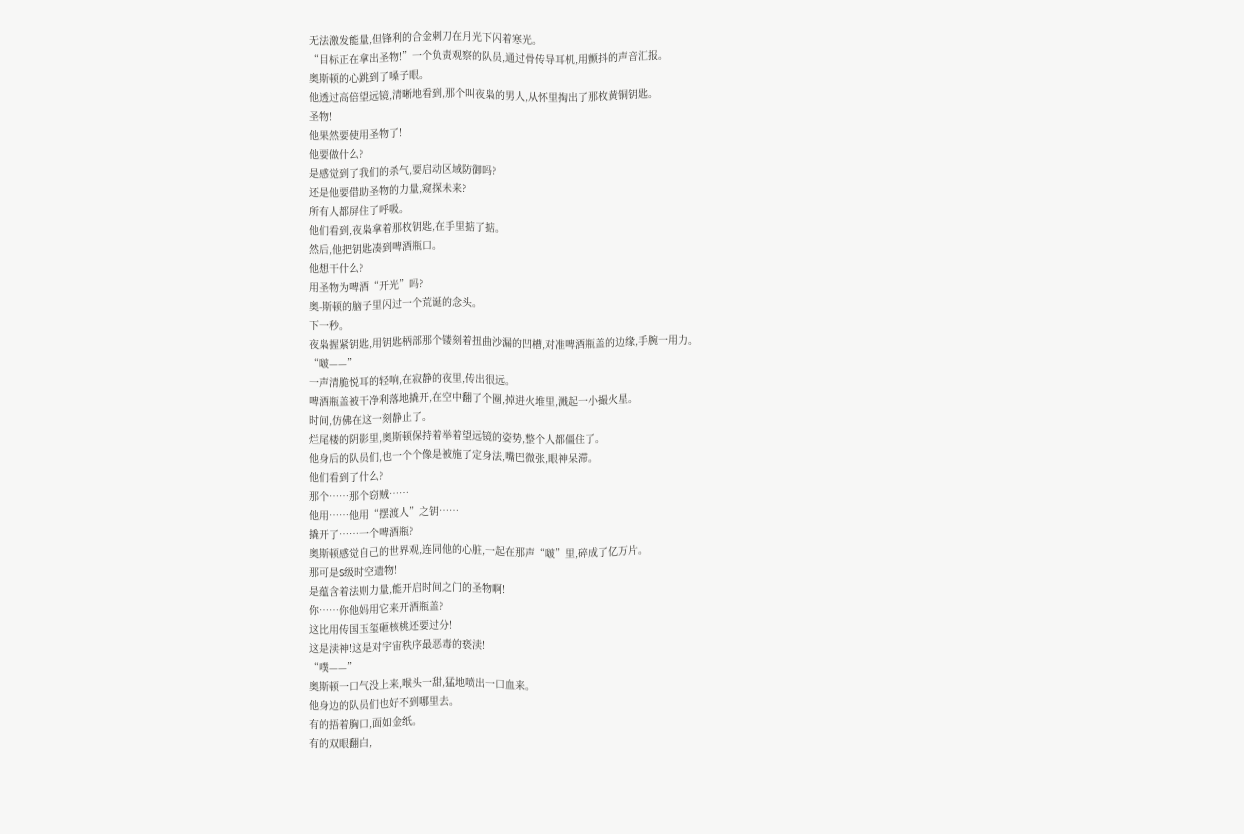无法激发能量,但锋利的合金刺刀在月光下闪着寒光。
“目标正在拿出圣物!”一个负责观察的队员,通过骨传导耳机,用颤抖的声音汇报。
奥斯顿的心跳到了嗓子眼。
他透过高倍望远镜,清晰地看到,那个叫夜枭的男人,从怀里掏出了那枚黄铜钥匙。
圣物!
他果然要使用圣物了!
他要做什么?
是感觉到了我们的杀气,要启动区域防御吗?
还是他要借助圣物的力量,窥探未来?
所有人都屏住了呼吸。
他们看到,夜枭拿着那枚钥匙,在手里掂了掂。
然后,他把钥匙凑到啤酒瓶口。
他想干什么?
用圣物为啤酒“开光”吗?
奥-斯顿的脑子里闪过一个荒诞的念头。
下一秒。
夜枭握紧钥匙,用钥匙柄部那个镂刻着扭曲沙漏的凹槽,对准啤酒瓶盖的边缘,手腕一用力。
“啵——”
一声清脆悦耳的轻响,在寂静的夜里,传出很远。
啤酒瓶盖被干净利落地撬开,在空中翻了个圈,掉进火堆里,溅起一小撮火星。
时间,仿佛在这一刻静止了。
烂尾楼的阴影里,奥斯顿保持着举着望远镜的姿势,整个人都僵住了。
他身后的队员们,也一个个像是被施了定身法,嘴巴微张,眼神呆滞。
他们看到了什么?
那个……那个窃贼……
他用……他用“摆渡人”之钥……
撬开了……一个啤酒瓶?
奥斯顿感觉自己的世界观,连同他的心脏,一起在那声“啵”里,碎成了亿万片。
那可是S级时空遗物!
是蕴含着法则力量,能开启时间之门的圣物啊!
你……你他妈用它来开酒瓶盖?
这比用传国玉玺砸核桃还要过分!
这是渎神!这是对宇宙秩序最恶毒的亵渎!
“噗——”
奥斯顿一口气没上来,喉头一甜,猛地喷出一口血来。
他身边的队员们也好不到哪里去。
有的捂着胸口,面如金纸。
有的双眼翻白,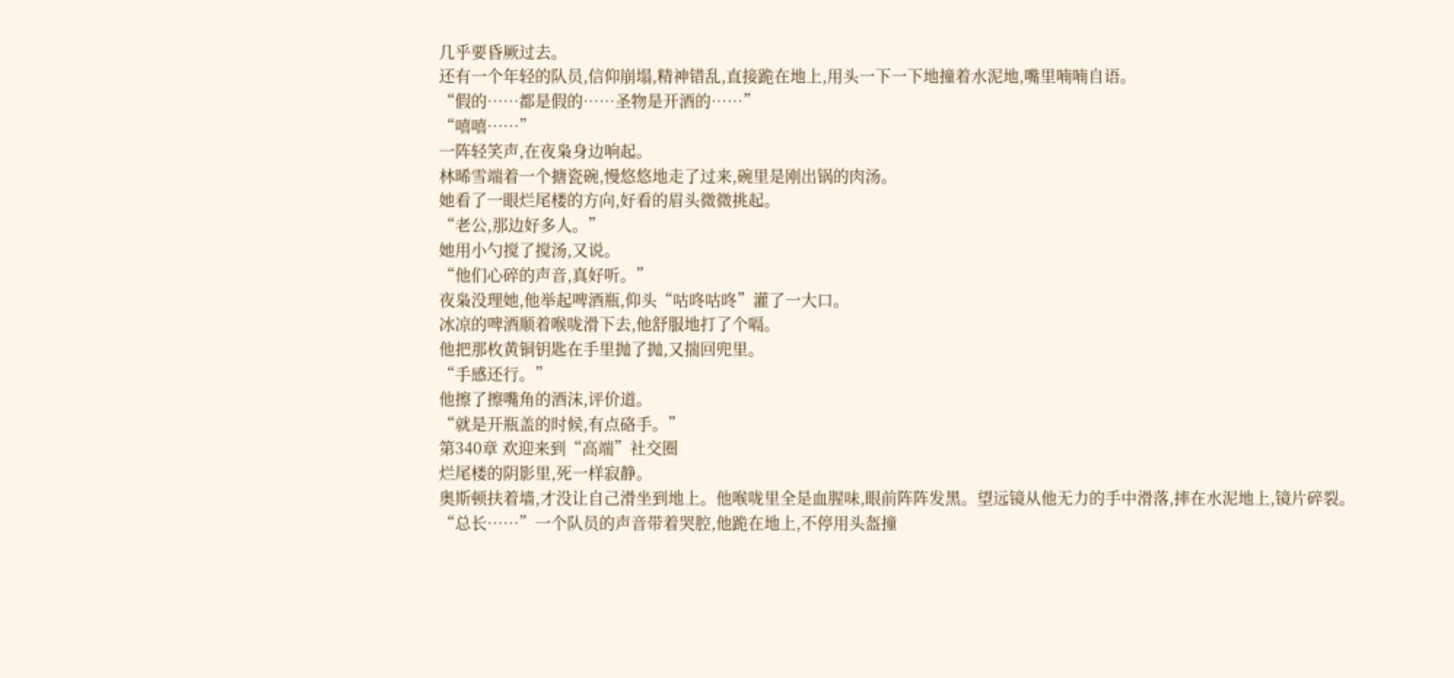几乎要昏厥过去。
还有一个年轻的队员,信仰崩塌,精神错乱,直接跪在地上,用头一下一下地撞着水泥地,嘴里喃喃自语。
“假的……都是假的……圣物是开酒的……”
“嘻嘻……”
一阵轻笑声,在夜枭身边响起。
林晞雪端着一个搪瓷碗,慢悠悠地走了过来,碗里是刚出锅的肉汤。
她看了一眼烂尾楼的方向,好看的眉头微微挑起。
“老公,那边好多人。”
她用小勺搅了搅汤,又说。
“他们心碎的声音,真好听。”
夜枭没理她,他举起啤酒瓶,仰头“咕咚咕咚”灌了一大口。
冰凉的啤酒顺着喉咙滑下去,他舒服地打了个嗝。
他把那枚黄铜钥匙在手里抛了抛,又揣回兜里。
“手感还行。”
他擦了擦嘴角的酒沫,评价道。
“就是开瓶盖的时候,有点硌手。”
第340章 欢迎来到“高端”社交圈
烂尾楼的阴影里,死一样寂静。
奥斯顿扶着墙,才没让自己滑坐到地上。他喉咙里全是血腥味,眼前阵阵发黑。望远镜从他无力的手中滑落,摔在水泥地上,镜片碎裂。
“总长……”一个队员的声音带着哭腔,他跪在地上,不停用头盔撞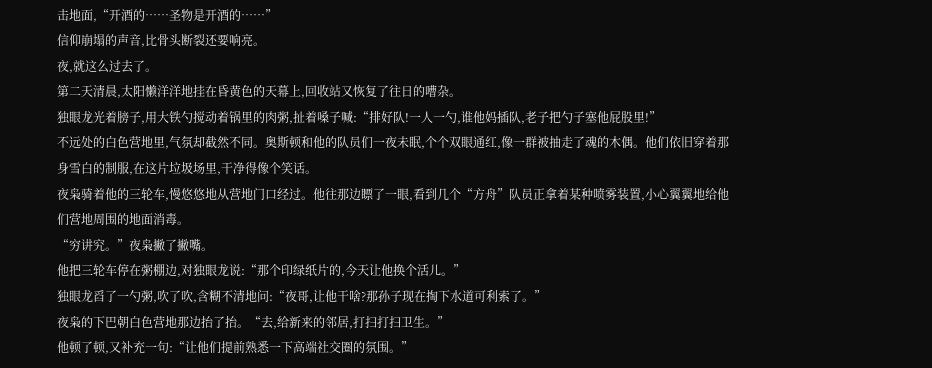击地面,“开酒的……圣物是开酒的……”
信仰崩塌的声音,比骨头断裂还要响亮。
夜,就这么过去了。
第二天清晨,太阳懒洋洋地挂在昏黄色的天幕上,回收站又恢复了往日的嘈杂。
独眼龙光着膀子,用大铁勺搅动着锅里的肉粥,扯着嗓子喊:“排好队!一人一勺,谁他妈插队,老子把勺子塞他屁股里!”
不远处的白色营地里,气氛却截然不同。奥斯顿和他的队员们一夜未眠,个个双眼通红,像一群被抽走了魂的木偶。他们依旧穿着那身雪白的制服,在这片垃圾场里,干净得像个笑话。
夜枭骑着他的三轮车,慢悠悠地从营地门口经过。他往那边瞟了一眼,看到几个“方舟”队员正拿着某种喷雾装置,小心翼翼地给他们营地周围的地面消毒。
“穷讲究。”夜枭撇了撇嘴。
他把三轮车停在粥棚边,对独眼龙说:“那个印绿纸片的,今天让他换个活儿。”
独眼龙舀了一勺粥,吹了吹,含糊不清地问:“夜哥,让他干啥?那孙子现在掏下水道可利索了。”
夜枭的下巴朝白色营地那边抬了抬。“去,给新来的邻居,打扫打扫卫生。”
他顿了顿,又补充一句:“让他们提前熟悉一下高端社交圈的氛围。”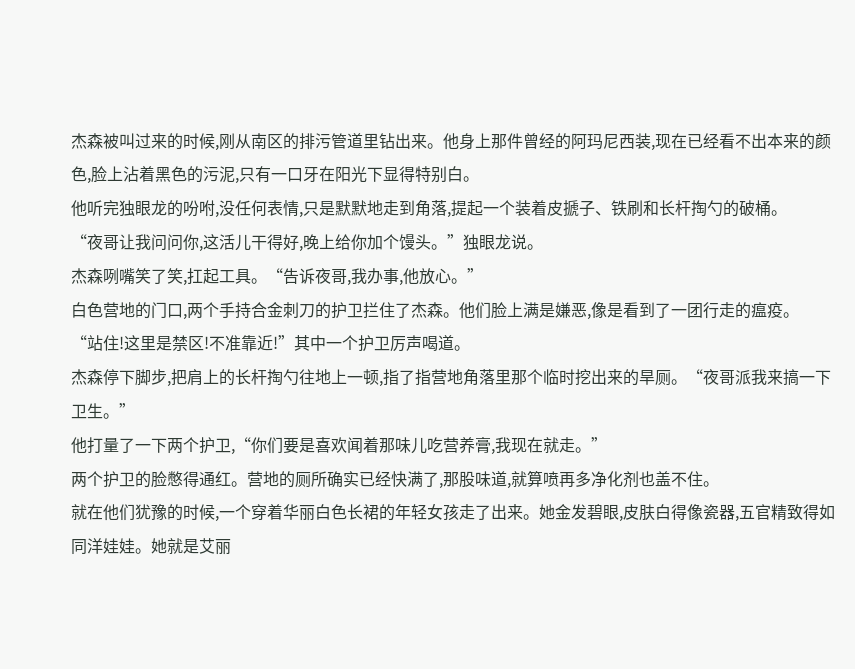杰森被叫过来的时候,刚从南区的排污管道里钻出来。他身上那件曾经的阿玛尼西装,现在已经看不出本来的颜色,脸上沾着黑色的污泥,只有一口牙在阳光下显得特别白。
他听完独眼龙的吩咐,没任何表情,只是默默地走到角落,提起一个装着皮搋子、铁刷和长杆掏勺的破桶。
“夜哥让我问问你,这活儿干得好,晚上给你加个馒头。”独眼龙说。
杰森咧嘴笑了笑,扛起工具。“告诉夜哥,我办事,他放心。”
白色营地的门口,两个手持合金刺刀的护卫拦住了杰森。他们脸上满是嫌恶,像是看到了一团行走的瘟疫。
“站住!这里是禁区!不准靠近!”其中一个护卫厉声喝道。
杰森停下脚步,把肩上的长杆掏勺往地上一顿,指了指营地角落里那个临时挖出来的旱厕。“夜哥派我来搞一下卫生。”
他打量了一下两个护卫,“你们要是喜欢闻着那味儿吃营养膏,我现在就走。”
两个护卫的脸憋得通红。营地的厕所确实已经快满了,那股味道,就算喷再多净化剂也盖不住。
就在他们犹豫的时候,一个穿着华丽白色长裙的年轻女孩走了出来。她金发碧眼,皮肤白得像瓷器,五官精致得如同洋娃娃。她就是艾丽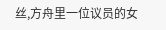丝,方舟里一位议员的女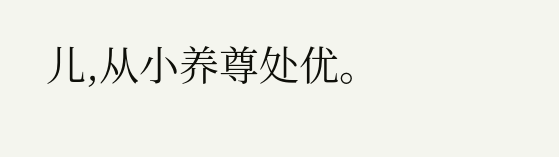儿,从小养尊处优。